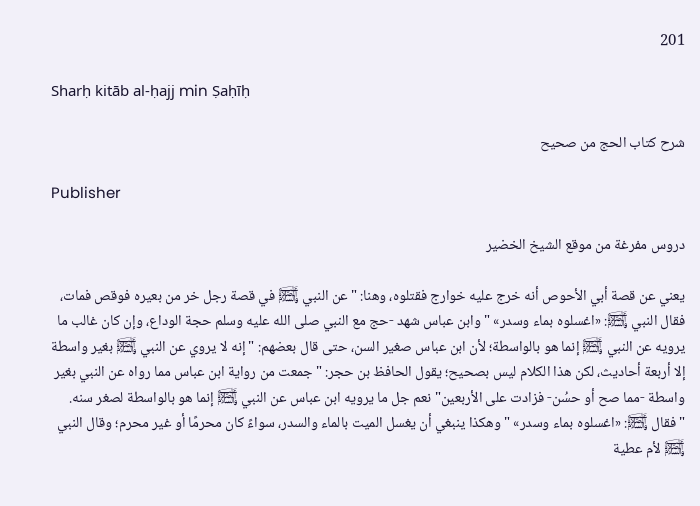201

Sharḥ kitāb al-ḥajj min Ṣaḥīḥ

شرح كتاب الحج من صحيح

Publisher

دروس مفرغة من موقع الشيخ الخضير

يعني عن قصة أبي الأحوص أنه خرج عليه خوارج فقتلوه، وهنا: "عن النبي ﵊ في قصة رجل خر من بعيره فوقص فمات، فقال النبي ﵊: «اغسلوه بماء وسدر» " وابن عباس شهد -حج مع النبي صلى الله عليه وسلم حجة الوداع، وإن كان غالب ما يرويه عن النبي ﵊ إنما هو بالواسطة؛ لأن ابن عباس صغير السن، حتى قال بعضهم: "إنه لا يروي عن النبي ﵊ بغير واسطة إلا أربعة أحاديث، لكن هذا الكلام ليس بصحيح؛ يقول الحافظ بن حجر: "جمعت من رواية ابن عباس مما رواه عن النبي بغير واسطة -مما صح أو حسُن- فزادت على الأربعين" نعم جل ما يرويه ابن عباس عن النبي ﵊ إنما هو بالواسطة لصغر سنه.
"فقال ﵊: «اغسلوه بماء وسدر» " وهكذا ينبغي أن يغسل الميت بالماء والسدر، سواءً كان محرمًا أو غير محرم؛ وقال النبي ﵊ لأم عطية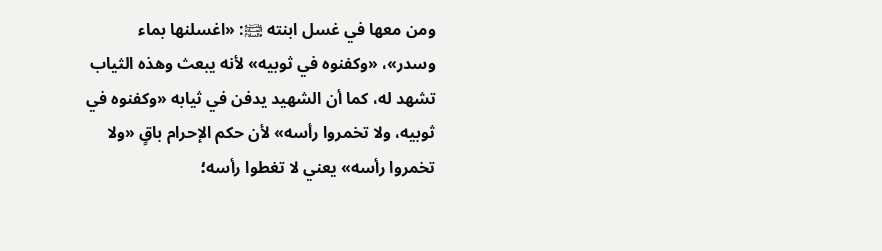ومن معها في غسل ابنته ﵊: «اغسلنها بماء وسدر»، «وكفنوه في ثوبيه» لأنه يبعث وهذه الثياب تشهد له، كما أن الشهيد يدفن في ثيابه «وكفنوه في ثوبيه، ولا تخمروا رأسه» لأن حكم الإحرام باقٍ «ولا تخمروا رأسه» يعني لا تغطوا رأسه؛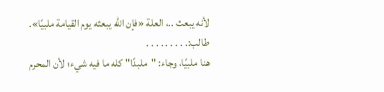لأنه يبعث ..، العلة «فإن الله يبعثه يوم القيامة ملبيًا».
طالب:. . . . . . . . .
هنا ملبيًا، وجاء: "ملبدًا" كله ما فيه شيء؛ لأن المحرم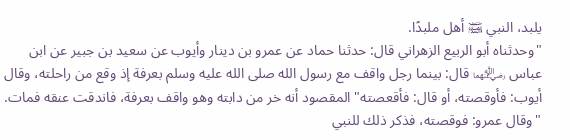يلبد، النبي ﵊ أهل ملبدًا.
"وحدثناه أبو الربيع الزهراني قال: حدثنا حماد عن عمرو بن دينار وأيوب عن سعيد بن جبير عن ابن عباس ﵄ قال: بينما رجل واقف مع رسول الله صلى الله عليه وسلم بعرفة إذ وقع من راحلته، وقال أيوب: فأوقصته، أو قال: فأقعصته" المقصود أنه خر من دابته وهو واقف بعرفة، فاندقت عنقه فمات.
"وقال عمرو: فوقصته، فذكر ذلك للنبي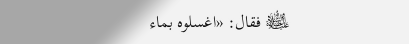﵊ فقال: «اغسلوه بماء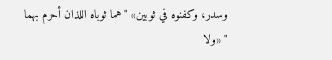وسدر، وكفنوه في ثوبين» " هما ثوباه اللذان أحرم بهما " «ولا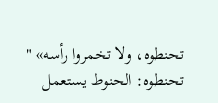تحنطوه، ولا تخمروا رأسه» " تحنطوه: الحنوط يستعمل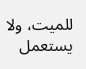للميت، ولا يستعمل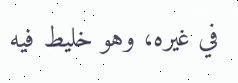في غيره، وهو خليط فيه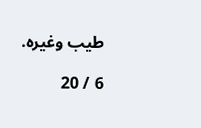طيب وغيره.

6 / 20